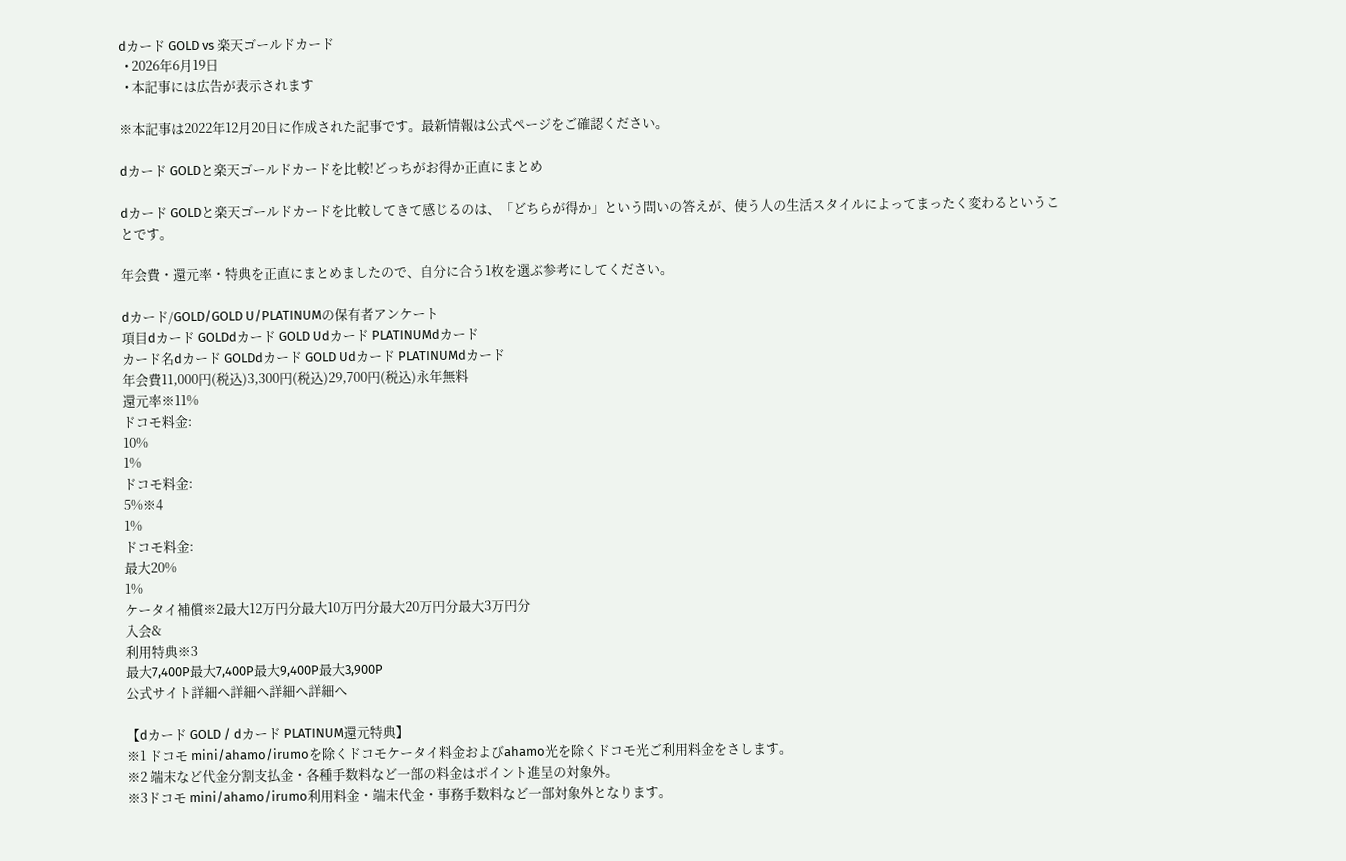dカード GOLD vs 楽天ゴールドカード
  • 2026年6月19日
  • 本記事には広告が表示されます

※本記事は2022年12月20日に作成された記事です。最新情報は公式ページをご確認ください。

dカード GOLDと楽天ゴールドカードを比較!どっちがお得か正直にまとめ

dカード GOLDと楽天ゴールドカードを比較してきて感じるのは、「どちらが得か」という問いの答えが、使う人の生活スタイルによってまったく変わるということです。

年会費・還元率・特典を正直にまとめましたので、自分に合う1枚を選ぶ参考にしてください。

dカード/GOLD/GOLD U/PLATINUMの保有者アンケート
項目dカード GOLDdカード GOLD Udカード PLATINUMdカード
カード名dカード GOLDdカード GOLD Udカード PLATINUMdカード
年会費11,000円(税込)3,300円(税込)29,700円(税込)永年無料
還元率※11%
ドコモ料金:
10%
1%
ドコモ料金:
5%※4
1%
ドコモ料金:
最大20%
1%
ケータイ補償※2最大12万円分最大10万円分最大20万円分最大3万円分
入会&
利用特典※3
最大7,400P最大7,400P最大9,400P最大3,900P
公式サイト詳細へ詳細へ詳細へ詳細へ

【dカード GOLD / dカード PLATINUM還元特典】
※1 ドコモ mini/ahamo/irumoを除くドコモケータイ料金およびahamo光を除くドコモ光ご利用料金をさします。
※2 端末など代金分割支払金・各種手数料など一部の料金はポイント進呈の対象外。
※3ドコモ mini/ahamo/irumo利用料金・端末代金・事務手数料など一部対象外となります。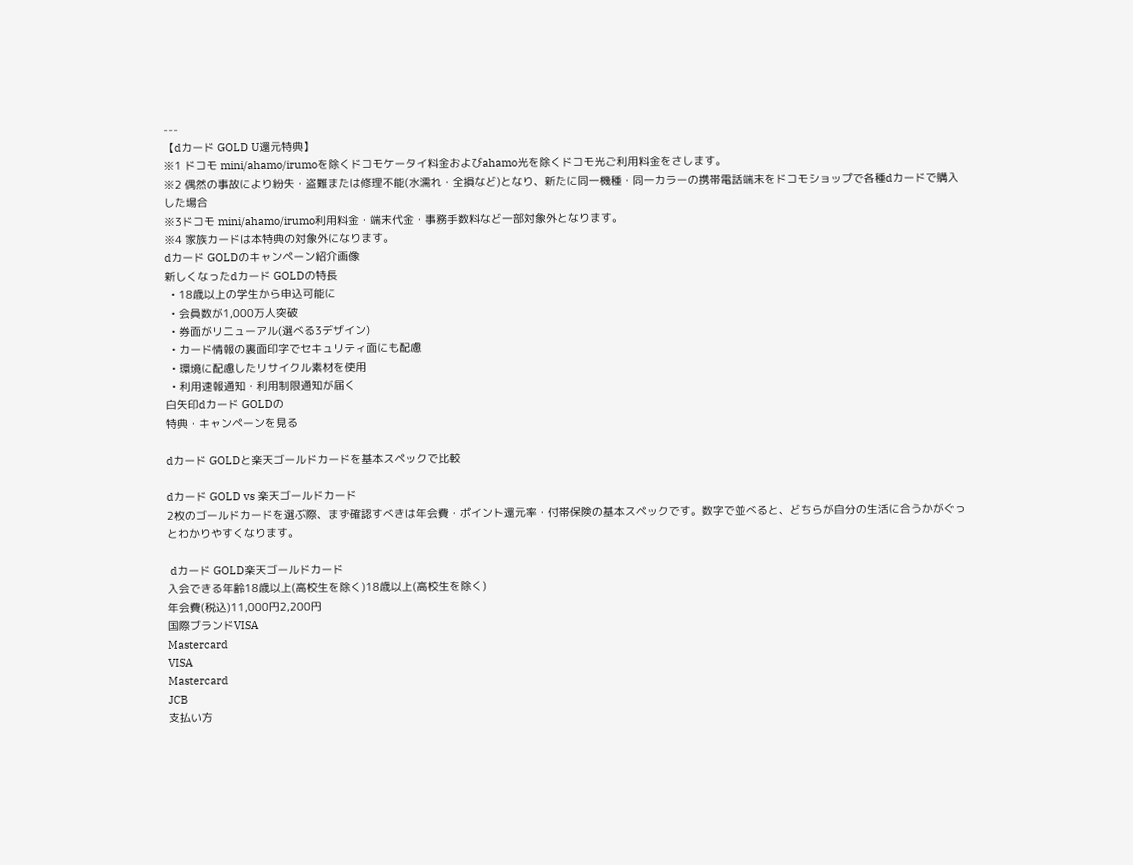---
【dカード GOLD U還元特典】
※1 ドコモ mini/ahamo/irumoを除くドコモケータイ料金およびahamo光を除くドコモ光ご利用料金をさします。
※2 偶然の事故により紛失・盗難または修理不能(水濡れ・全損など)となり、新たに同一機種・同一カラーの携帯電話端末をドコモショップで各種dカードで購入した場合
※3ドコモ mini/ahamo/irumo利用料金・端末代金・事務手数料など一部対象外となります。
※4 家族カードは本特典の対象外になります。
dカード GOLDのキャンペーン紹介画像
新しくなったdカード GOLDの特長
  • 18歳以上の学生から申込可能に
  • 会員数が1,000万人突破
  • 券面がリニューアル(選べる3デザイン)
  • カード情報の裏面印字でセキュリティ面にも配慮
  • 環境に配慮したリサイクル素材を使用
  • 利用速報通知・利用制限通知が届く
白矢印dカード GOLDの
特典・キャンペーンを見る

dカード GOLDと楽天ゴールドカードを基本スペックで比較

dカード GOLD vs 楽天ゴールドカード
2枚のゴールドカードを選ぶ際、まず確認すべきは年会費・ポイント還元率・付帯保険の基本スペックです。数字で並べると、どちらが自分の生活に合うかがぐっとわかりやすくなります。

 dカード GOLD楽天ゴールドカード
入会できる年齢18歳以上(高校生を除く)18歳以上(高校生を除く)
年会費(税込)11,000円2,200円
国際ブランドVISA
Mastercard
VISA
Mastercard
JCB
支払い方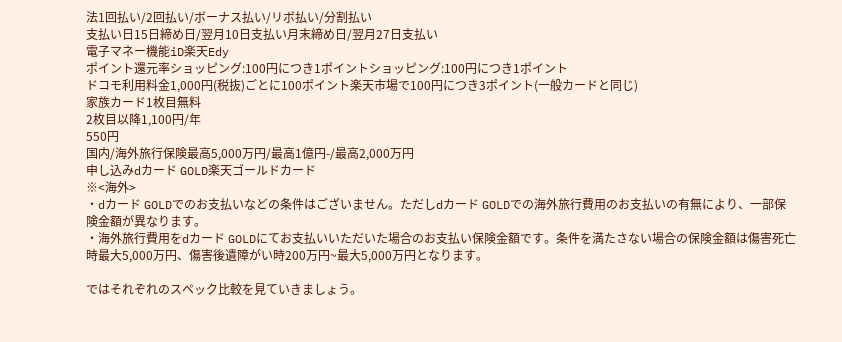法1回払い/2回払い/ボーナス払い/リボ払い/分割払い
支払い日15日締め日/翌月10日支払い月末締め日/翌月27日支払い
電子マネー機能iD楽天Edy
ポイント還元率ショッピング:100円につき1ポイントショッピング:100円につき1ポイント
ドコモ利用料金1,000円(税抜)ごとに100ポイント楽天市場で100円につき3ポイント(一般カードと同じ)
家族カード1枚目無料
2枚目以降1,100円/年
550円
国内/海外旅行保険最高5,000万円/最高1億円-/最高2,000万円
申し込みdカード GOLD楽天ゴールドカード
※<海外>
・dカード GOLDでのお支払いなどの条件はございません。ただしdカード GOLDでの海外旅行費用のお支払いの有無により、一部保険金額が異なります。
・海外旅行費用をdカード GOLDにてお支払いいただいた場合のお支払い保険金額です。条件を満たさない場合の保険金額は傷害死亡時最大5,000万円、傷害後遺障がい時200万円~最大5,000万円となります。

ではそれぞれのスペック比較を見ていきましょう。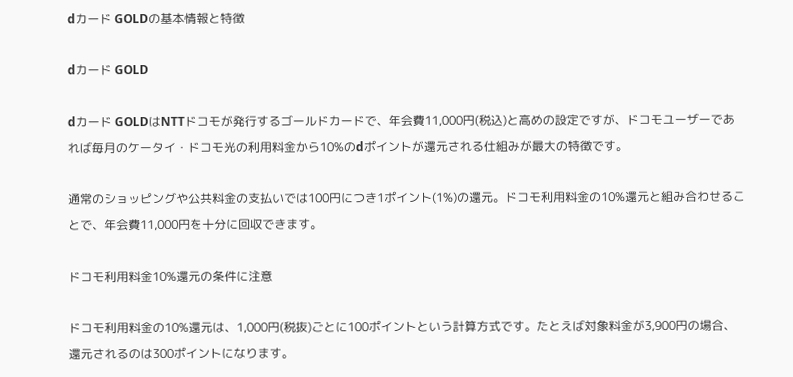dカード GOLDの基本情報と特徴

dカード GOLD

dカード GOLDはNTTドコモが発行するゴールドカードで、年会費11,000円(税込)と高めの設定ですが、ドコモユーザーであれば毎月のケータイ・ドコモ光の利用料金から10%のdポイントが還元される仕組みが最大の特徴です。

通常のショッピングや公共料金の支払いでは100円につき1ポイント(1%)の還元。ドコモ利用料金の10%還元と組み合わせることで、年会費11,000円を十分に回収できます。

ドコモ利用料金10%還元の条件に注意

ドコモ利用料金の10%還元は、1,000円(税抜)ごとに100ポイントという計算方式です。たとえば対象料金が3,900円の場合、還元されるのは300ポイントになります。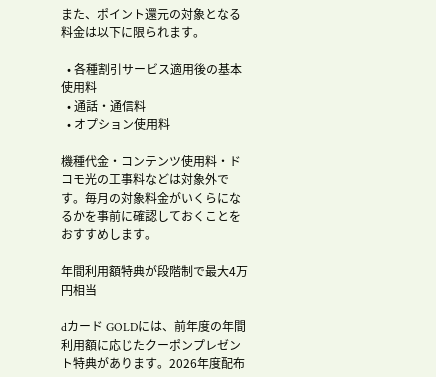また、ポイント還元の対象となる料金は以下に限られます。

  • 各種割引サービス適用後の基本使用料
  • 通話・通信料
  • オプション使用料

機種代金・コンテンツ使用料・ドコモ光の工事料などは対象外です。毎月の対象料金がいくらになるかを事前に確認しておくことをおすすめします。

年間利用額特典が段階制で最大4万円相当

dカード GOLDには、前年度の年間利用額に応じたクーポンプレゼント特典があります。2026年度配布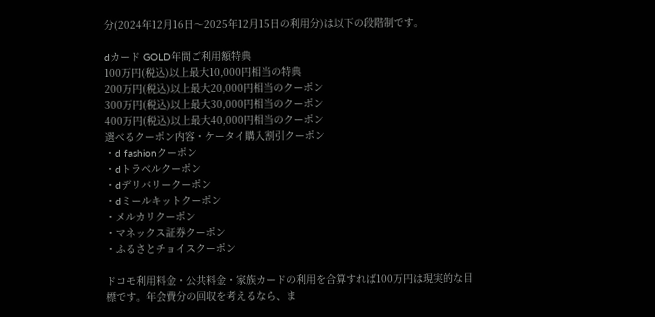分(2024年12月16日〜2025年12月15日の利用分)は以下の段階制です。

dカード GOLD年間ご利用額特典
100万円(税込)以上最大10,000円相当の特典
200万円(税込)以上最大20,000円相当のクーポン
300万円(税込)以上最大30,000円相当のクーポン
400万円(税込)以上最大40,000円相当のクーポン
選べるクーポン内容・ケータイ購入割引クーポン
・d fashionクーポン
・dトラベルクーポン
・dデリバリークーポン
・dミールキットクーポン
・メルカリクーポン
・マネックス証券クーポン
・ふるさとチョイスクーポン

ドコモ利用料金・公共料金・家族カードの利用を合算すれば100万円は現実的な目標です。年会費分の回収を考えるなら、ま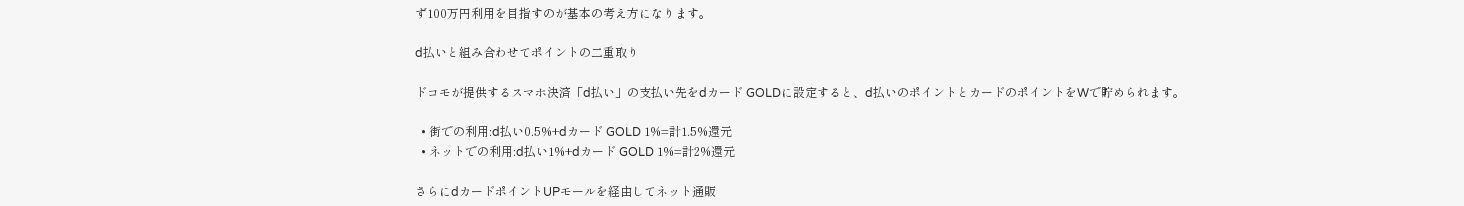ず100万円利用を目指すのが基本の考え方になります。

d払いと組み合わせてポイントの二重取り

ドコモが提供するスマホ決済「d払い」の支払い先をdカード GOLDに設定すると、d払いのポイントとカードのポイントをWで貯められます。

  • 街での利用:d払い0.5%+dカード GOLD 1%=計1.5%還元
  • ネットでの利用:d払い1%+dカード GOLD 1%=計2%還元

さらにdカードポイントUPモールを経由してネット通販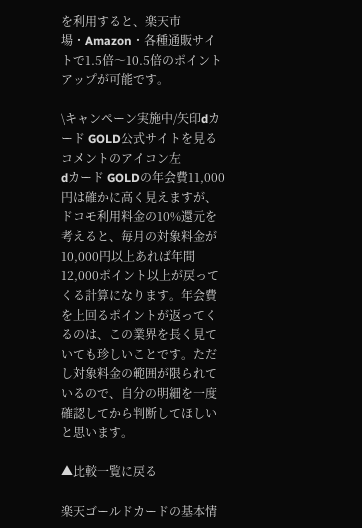を利用すると、楽天市場・Amazon・各種通販サイトで1.5倍〜10.5倍のポイントアップが可能です。

\キャンペーン実施中/矢印dカード GOLD公式サイトを見る
コメントのアイコン左
dカード GOLDの年会費11,000円は確かに高く見えますが、ドコモ利用料金の10%還元を考えると、毎月の対象料金が10,000円以上あれば年間12,000ポイント以上が戻ってくる計算になります。年会費を上回るポイントが返ってくるのは、この業界を長く見ていても珍しいことです。ただし対象料金の範囲が限られているので、自分の明細を一度確認してから判断してほしいと思います。

▲比較一覧に戻る

楽天ゴールドカードの基本情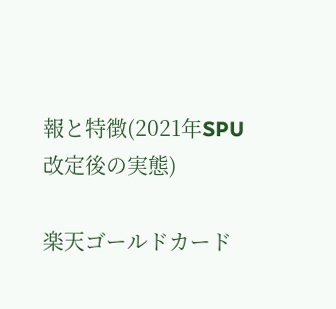報と特徴(2021年SPU改定後の実態)

楽天ゴールドカード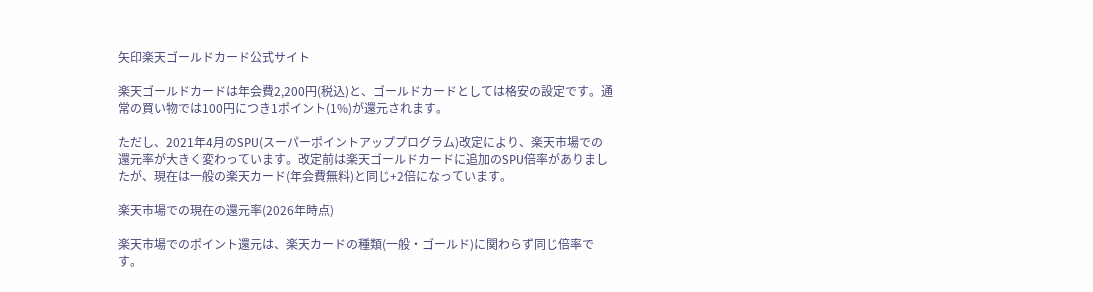矢印楽天ゴールドカード公式サイト

楽天ゴールドカードは年会費2,200円(税込)と、ゴールドカードとしては格安の設定です。通常の買い物では100円につき1ポイント(1%)が還元されます。

ただし、2021年4月のSPU(スーパーポイントアッププログラム)改定により、楽天市場での還元率が大きく変わっています。改定前は楽天ゴールドカードに追加のSPU倍率がありましたが、現在は一般の楽天カード(年会費無料)と同じ+2倍になっています。

楽天市場での現在の還元率(2026年時点)

楽天市場でのポイント還元は、楽天カードの種類(一般・ゴールド)に関わらず同じ倍率です。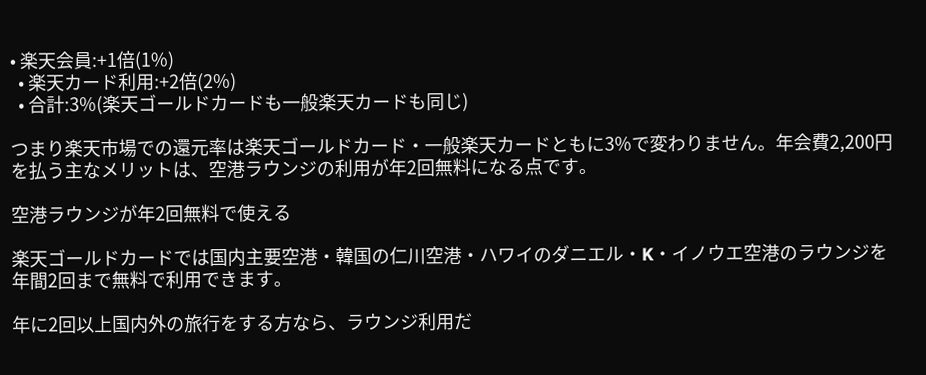• 楽天会員:+1倍(1%)
  • 楽天カード利用:+2倍(2%)
  • 合計:3%(楽天ゴールドカードも一般楽天カードも同じ)

つまり楽天市場での還元率は楽天ゴールドカード・一般楽天カードともに3%で変わりません。年会費2,200円を払う主なメリットは、空港ラウンジの利用が年2回無料になる点です。

空港ラウンジが年2回無料で使える

楽天ゴールドカードでは国内主要空港・韓国の仁川空港・ハワイのダニエル・K・イノウエ空港のラウンジを年間2回まで無料で利用できます。

年に2回以上国内外の旅行をする方なら、ラウンジ利用だ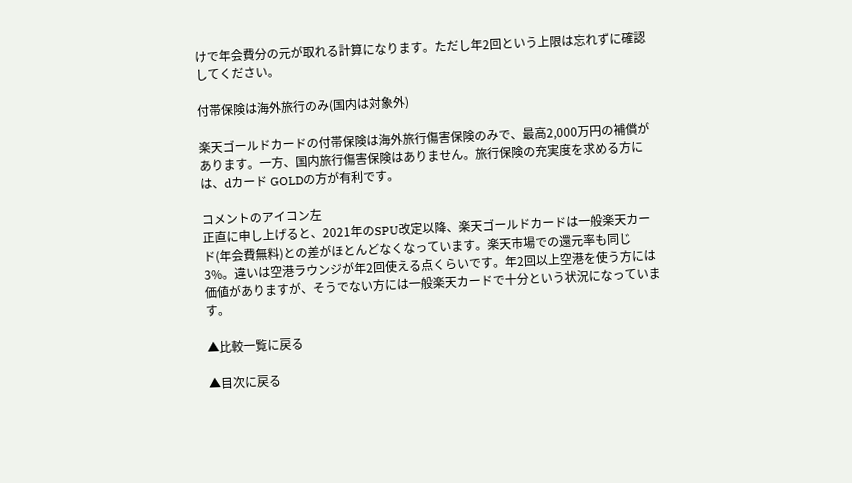けで年会費分の元が取れる計算になります。ただし年2回という上限は忘れずに確認してください。

付帯保険は海外旅行のみ(国内は対象外)

楽天ゴールドカードの付帯保険は海外旅行傷害保険のみで、最高2,000万円の補償があります。一方、国内旅行傷害保険はありません。旅行保険の充実度を求める方には、dカード GOLDの方が有利です。

コメントのアイコン左
正直に申し上げると、2021年のSPU改定以降、楽天ゴールドカードは一般楽天カード(年会費無料)との差がほとんどなくなっています。楽天市場での還元率も同じ3%。違いは空港ラウンジが年2回使える点くらいです。年2回以上空港を使う方には価値がありますが、そうでない方には一般楽天カードで十分という状況になっています。

▲比較一覧に戻る

▲目次に戻る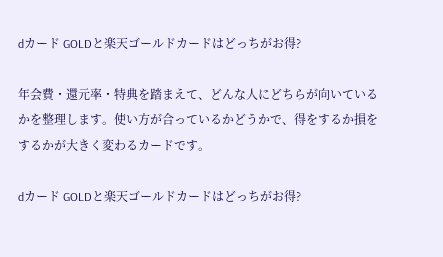dカード GOLDと楽天ゴールドカードはどっちがお得?

年会費・還元率・特典を踏まえて、どんな人にどちらが向いているかを整理します。使い方が合っているかどうかで、得をするか損をするかが大きく変わるカードです。

dカード GOLDと楽天ゴールドカードはどっちがお得?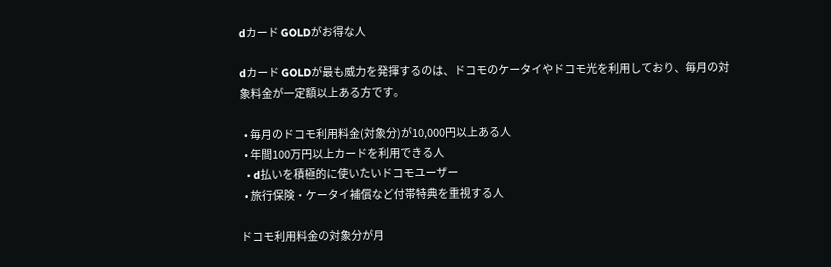dカード GOLDがお得な人

dカード GOLDが最も威力を発揮するのは、ドコモのケータイやドコモ光を利用しており、毎月の対象料金が一定額以上ある方です。

  • 毎月のドコモ利用料金(対象分)が10,000円以上ある人
  • 年間100万円以上カードを利用できる人
  • d払いを積極的に使いたいドコモユーザー
  • 旅行保険・ケータイ補償など付帯特典を重視する人

ドコモ利用料金の対象分が月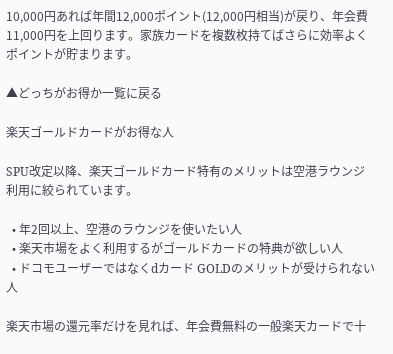10,000円あれば年間12,000ポイント(12,000円相当)が戻り、年会費11,000円を上回ります。家族カードを複数枚持てばさらに効率よくポイントが貯まります。

▲どっちがお得か一覧に戻る

楽天ゴールドカードがお得な人

SPU改定以降、楽天ゴールドカード特有のメリットは空港ラウンジ利用に絞られています。

  • 年2回以上、空港のラウンジを使いたい人
  • 楽天市場をよく利用するがゴールドカードの特典が欲しい人
  • ドコモユーザーではなくdカード GOLDのメリットが受けられない人

楽天市場の還元率だけを見れば、年会費無料の一般楽天カードで十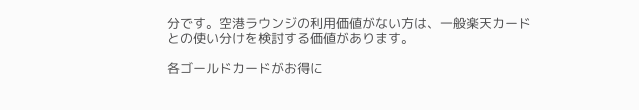分です。空港ラウンジの利用価値がない方は、一般楽天カードとの使い分けを検討する価値があります。

各ゴールドカードがお得に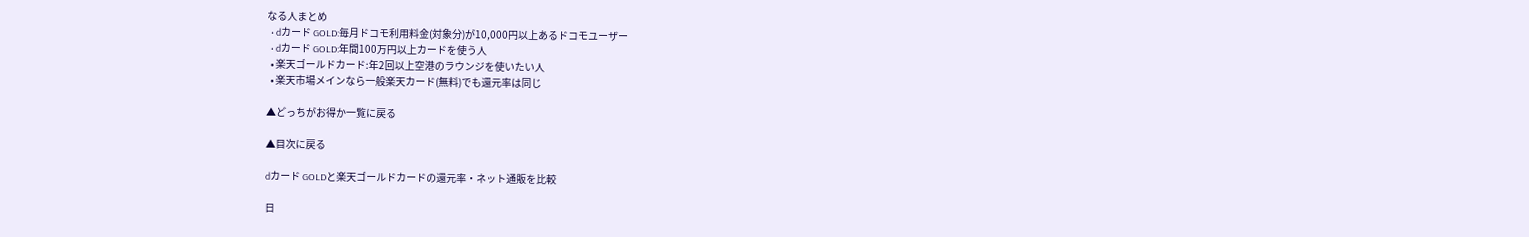なる人まとめ
  • dカード GOLD:毎月ドコモ利用料金(対象分)が10,000円以上あるドコモユーザー
  • dカード GOLD:年間100万円以上カードを使う人
  • 楽天ゴールドカード:年2回以上空港のラウンジを使いたい人
  • 楽天市場メインなら一般楽天カード(無料)でも還元率は同じ

▲どっちがお得か一覧に戻る

▲目次に戻る

dカード GOLDと楽天ゴールドカードの還元率・ネット通販を比較

日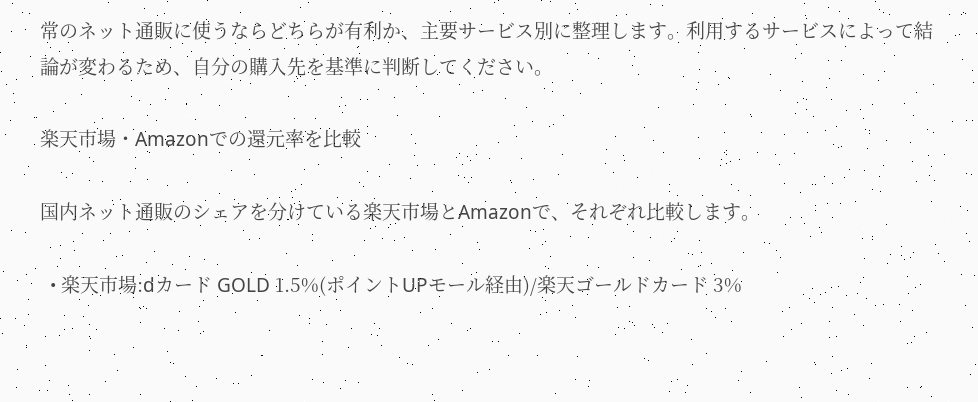常のネット通販に使うならどちらが有利か、主要サービス別に整理します。利用するサービスによって結論が変わるため、自分の購入先を基準に判断してください。

楽天市場・Amazonでの還元率を比較

国内ネット通販のシェアを分けている楽天市場とAmazonで、それぞれ比較します。

  • 楽天市場:dカード GOLD 1.5%(ポイントUPモール経由)/楽天ゴールドカード 3%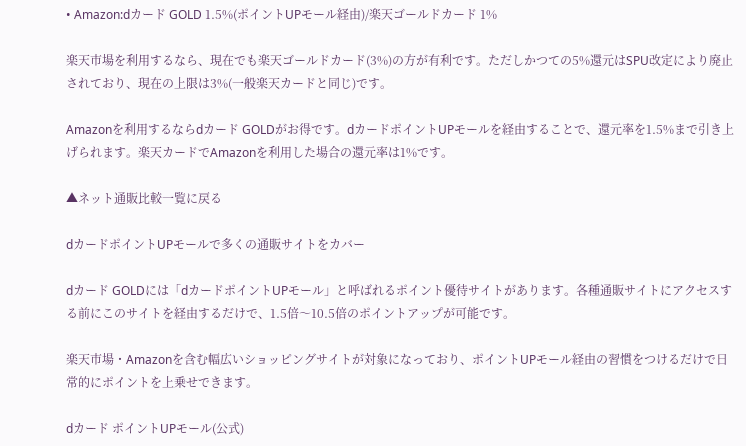• Amazon:dカード GOLD 1.5%(ポイントUPモール経由)/楽天ゴールドカード 1%

楽天市場を利用するなら、現在でも楽天ゴールドカード(3%)の方が有利です。ただしかつての5%還元はSPU改定により廃止されており、現在の上限は3%(一般楽天カードと同じ)です。

Amazonを利用するならdカード GOLDがお得です。dカードポイントUPモールを経由することで、還元率を1.5%まで引き上げられます。楽天カードでAmazonを利用した場合の還元率は1%です。

▲ネット通販比較一覧に戻る

dカードポイントUPモールで多くの通販サイトをカバー

dカード GOLDには「dカードポイントUPモール」と呼ばれるポイント優待サイトがあります。各種通販サイトにアクセスする前にこのサイトを経由するだけで、1.5倍〜10.5倍のポイントアップが可能です。

楽天市場・Amazonを含む幅広いショッピングサイトが対象になっており、ポイントUPモール経由の習慣をつけるだけで日常的にポイントを上乗せできます。

dカード ポイントUPモール(公式)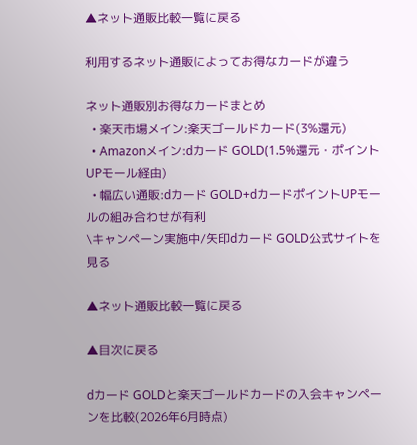▲ネット通販比較一覧に戻る

利用するネット通販によってお得なカードが違う

ネット通販別お得なカードまとめ
  • 楽天市場メイン:楽天ゴールドカード(3%還元)
  • Amazonメイン:dカード GOLD(1.5%還元・ポイントUPモール経由)
  • 幅広い通販:dカード GOLD+dカードポイントUPモールの組み合わせが有利
\キャンペーン実施中/矢印dカード GOLD公式サイトを見る

▲ネット通販比較一覧に戻る

▲目次に戻る

dカード GOLDと楽天ゴールドカードの入会キャンペーンを比較(2026年6月時点)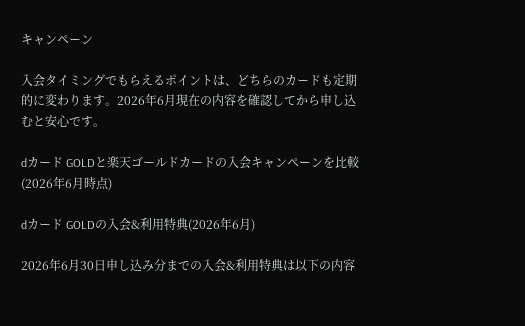キャンペーン

入会タイミングでもらえるポイントは、どちらのカードも定期的に変わります。2026年6月現在の内容を確認してから申し込むと安心です。

dカード GOLDと楽天ゴールドカードの入会キャンペーンを比較(2026年6月時点)

dカード GOLDの入会&利用特典(2026年6月)

2026年6月30日申し込み分までの入会&利用特典は以下の内容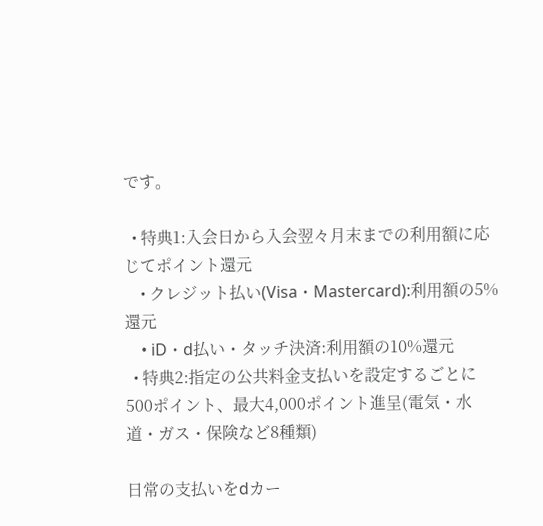です。

  • 特典1:入会日から入会翌々月末までの利用額に応じてポイント還元
    • クレジット払い(Visa・Mastercard):利用額の5%還元
    • iD・d払い・タッチ決済:利用額の10%還元
  • 特典2:指定の公共料金支払いを設定するごとに500ポイント、最大4,000ポイント進呈(電気・水道・ガス・保険など8種類)

日常の支払いをdカー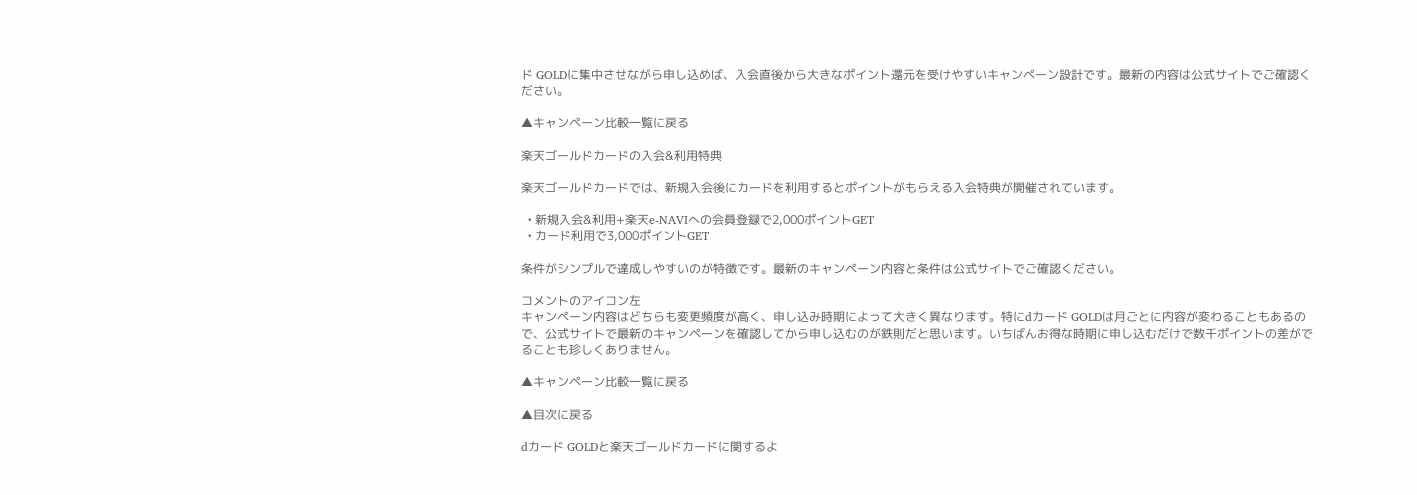ド GOLDに集中させながら申し込めば、入会直後から大きなポイント還元を受けやすいキャンペーン設計です。最新の内容は公式サイトでご確認ください。

▲キャンペーン比較一覧に戻る

楽天ゴールドカードの入会&利用特典

楽天ゴールドカードでは、新規入会後にカードを利用するとポイントがもらえる入会特典が開催されています。

  • 新規入会&利用+楽天e-NAVIへの会員登録で2,000ポイントGET
  • カード利用で3,000ポイントGET

条件がシンプルで達成しやすいのが特徴です。最新のキャンペーン内容と条件は公式サイトでご確認ください。

コメントのアイコン左
キャンペーン内容はどちらも変更頻度が高く、申し込み時期によって大きく異なります。特にdカード GOLDは月ごとに内容が変わることもあるので、公式サイトで最新のキャンペーンを確認してから申し込むのが鉄則だと思います。いちばんお得な時期に申し込むだけで数千ポイントの差がでることも珍しくありません。

▲キャンペーン比較一覧に戻る

▲目次に戻る

dカード GOLDと楽天ゴールドカードに関するよ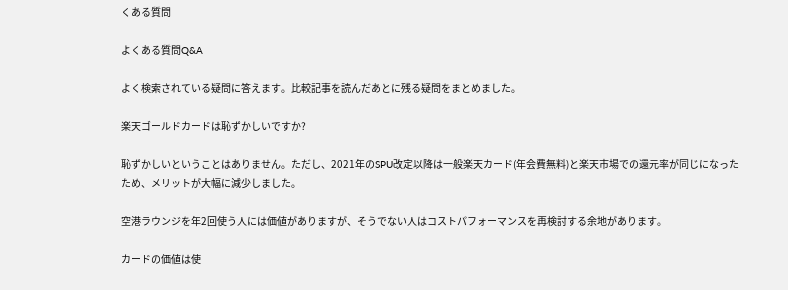くある質問

よくある質問Q&A

よく検索されている疑問に答えます。比較記事を読んだあとに残る疑問をまとめました。

楽天ゴールドカードは恥ずかしいですか?

恥ずかしいということはありません。ただし、2021年のSPU改定以降は一般楽天カード(年会費無料)と楽天市場での還元率が同じになったため、メリットが大幅に減少しました。

空港ラウンジを年2回使う人には価値がありますが、そうでない人はコストパフォーマンスを再検討する余地があります。

カードの価値は使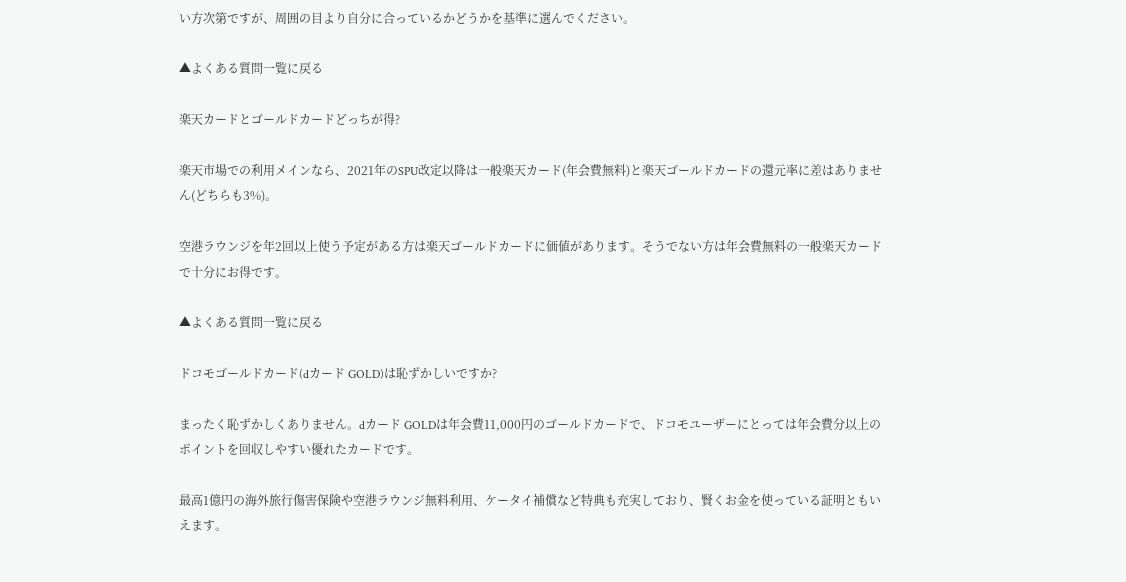い方次第ですが、周囲の目より自分に合っているかどうかを基準に選んでください。

▲よくある質問一覧に戻る

楽天カードとゴールドカードどっちが得?

楽天市場での利用メインなら、2021年のSPU改定以降は一般楽天カード(年会費無料)と楽天ゴールドカードの還元率に差はありません(どちらも3%)。

空港ラウンジを年2回以上使う予定がある方は楽天ゴールドカードに価値があります。そうでない方は年会費無料の一般楽天カードで十分にお得です。

▲よくある質問一覧に戻る

ドコモゴールドカード(dカード GOLD)は恥ずかしいですか?

まったく恥ずかしくありません。dカード GOLDは年会費11,000円のゴールドカードで、ドコモユーザーにとっては年会費分以上のポイントを回収しやすい優れたカードです。

最高1億円の海外旅行傷害保険や空港ラウンジ無料利用、ケータイ補償など特典も充実しており、賢くお金を使っている証明ともいえます。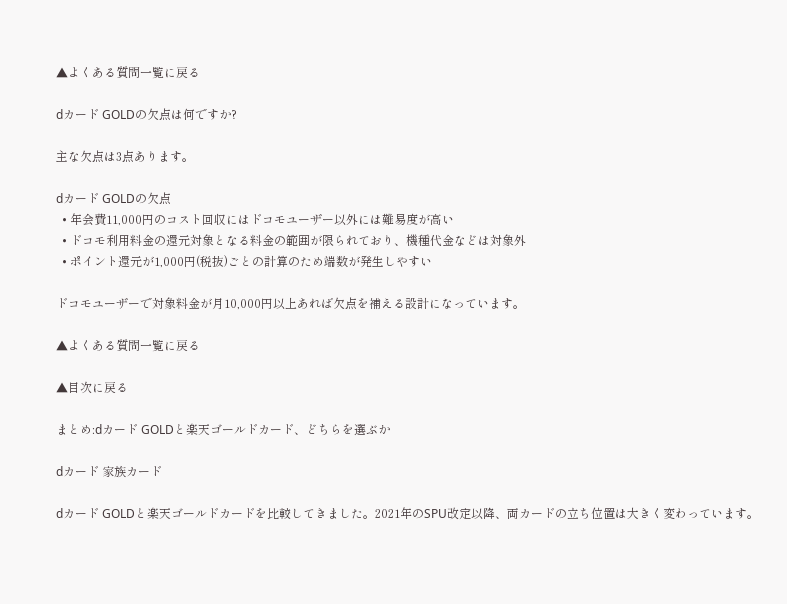▲よくある質問一覧に戻る

dカード GOLDの欠点は何ですか?

主な欠点は3点あります。

dカード GOLDの欠点
  • 年会費11,000円のコスト回収にはドコモユーザー以外には難易度が高い
  • ドコモ利用料金の還元対象となる料金の範囲が限られており、機種代金などは対象外
  • ポイント還元が1,000円(税抜)ごとの計算のため端数が発生しやすい

ドコモユーザーで対象料金が月10,000円以上あれば欠点を補える設計になっています。

▲よくある質問一覧に戻る

▲目次に戻る

まとめ:dカード GOLDと楽天ゴールドカード、どちらを選ぶか

dカード 家族カード

dカード GOLDと楽天ゴールドカードを比較してきました。2021年のSPU改定以降、両カードの立ち位置は大きく変わっています。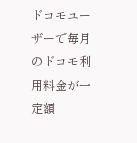ドコモユーザーで毎月のドコモ利用料金が一定額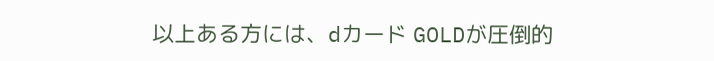以上ある方には、dカード GOLDが圧倒的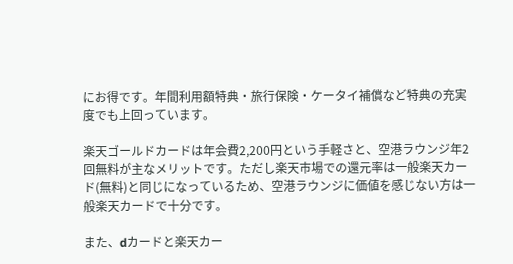にお得です。年間利用額特典・旅行保険・ケータイ補償など特典の充実度でも上回っています。

楽天ゴールドカードは年会費2,200円という手軽さと、空港ラウンジ年2回無料が主なメリットです。ただし楽天市場での還元率は一般楽天カード(無料)と同じになっているため、空港ラウンジに価値を感じない方は一般楽天カードで十分です。

また、dカードと楽天カー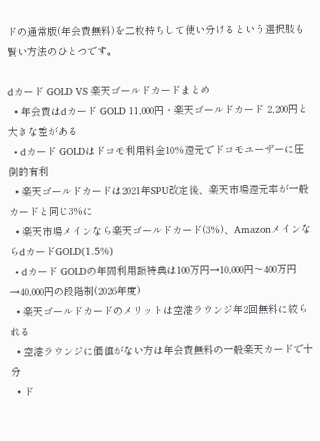ドの通常版(年会費無料)を二枚持ちして使い分けるという選択肢も賢い方法のひとつです。

dカード GOLD VS 楽天ゴールドカードまとめ
  • 年会費はdカード GOLD 11,000円・楽天ゴールドカード 2,200円と大きな差がある
  • dカード GOLDはドコモ利用料金10%還元でドコモユーザーに圧倒的有利
  • 楽天ゴールドカードは2021年SPU改定後、楽天市場還元率が一般カードと同じ3%に
  • 楽天市場メインなら楽天ゴールドカード(3%)、AmazonメインならdカードGOLD(1.5%)
  • dカード GOLDの年間利用額特典は100万円→10,000円〜400万円→40,000円の段階制(2026年度)
  • 楽天ゴールドカードのメリットは空港ラウンジ年2回無料に絞られる
  • 空港ラウンジに価値がない方は年会費無料の一般楽天カードで十分
  • ド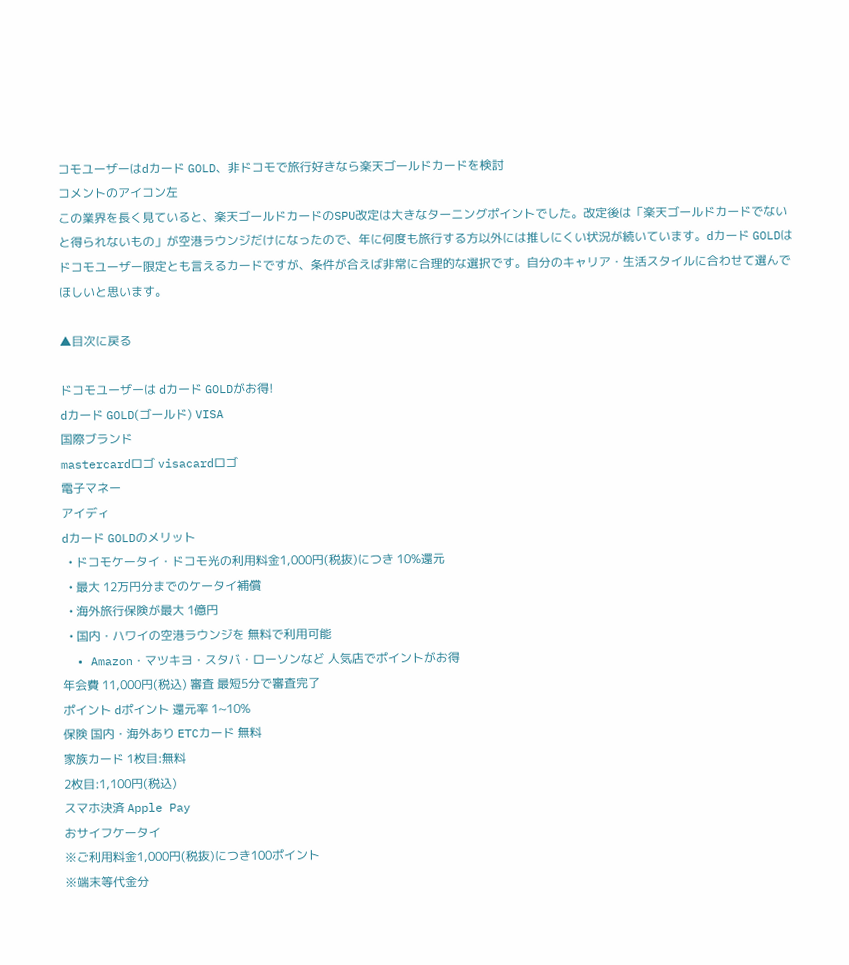コモユーザーはdカード GOLD、非ドコモで旅行好きなら楽天ゴールドカードを検討
コメントのアイコン左
この業界を長く見ていると、楽天ゴールドカードのSPU改定は大きなターニングポイントでした。改定後は「楽天ゴールドカードでないと得られないもの」が空港ラウンジだけになったので、年に何度も旅行する方以外には推しにくい状況が続いています。dカード GOLDはドコモユーザー限定とも言えるカードですが、条件が合えば非常に合理的な選択です。自分のキャリア・生活スタイルに合わせて選んでほしいと思います。

▲目次に戻る

ドコモユーザーは dカード GOLDがお得!
dカード GOLD(ゴールド) VISA
国際ブランド
mastercardロゴ visacardロゴ
電子マネー
アイディ
dカード GOLDのメリット
  • ドコモケータイ・ドコモ光の利用料金1,000円(税抜)につき 10%還元
  • 最大 12万円分までのケータイ補償
  • 海外旅行保険が最大 1億円
  • 国内・ハワイの空港ラウンジを 無料で利用可能
  • Amazon・マツキヨ・スタバ・ローソンなど 人気店でポイントがお得
年会費 11,000円(税込) 審査 最短5分で審査完了
ポイント dポイント 還元率 1~10%
保険 国内・海外あり ETCカード 無料
家族カード 1枚目:無料
2枚目:1,100円(税込)
スマホ決済 Apple Pay
おサイフケータイ
※ご利用料金1,000円(税抜)につき100ポイント
※端末等代金分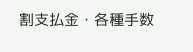割支払金・各種手数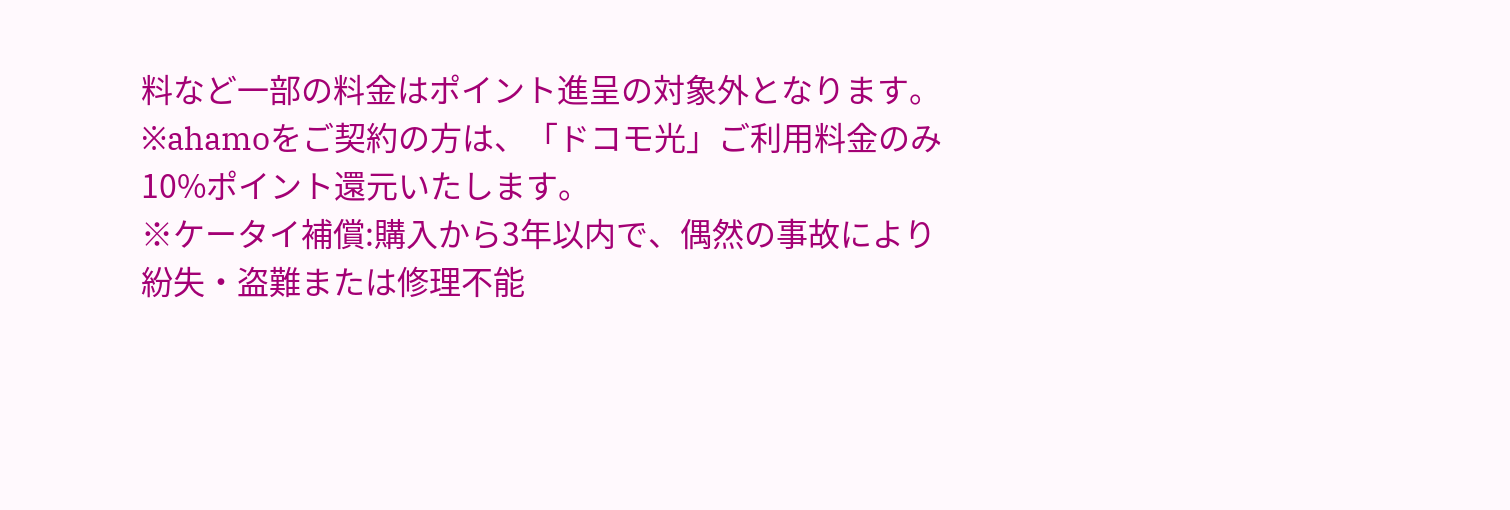料など一部の料金はポイント進呈の対象外となります。
※ahamoをご契約の方は、「ドコモ光」ご利用料金のみ10%ポイント還元いたします。
※ケータイ補償:購入から3年以内で、偶然の事故により紛失・盗難または修理不能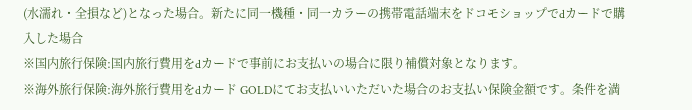(水濡れ・全損など)となった場合。新たに同一機種・同一カラーの携帯電話端末をドコモショップでdカードで購入した場合
※国内旅行保険:国内旅行費用をdカードで事前にお支払いの場合に限り補償対象となります。
※海外旅行保険:海外旅行費用をdカード GOLDにてお支払いいただいた場合のお支払い保険金額です。条件を満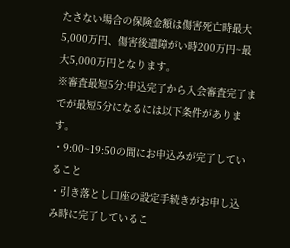たさない場合の保険金額は傷害死亡時最大5,000万円、傷害後遺障がい時200万円~最大5,000万円となります。
※審査最短5分:申込完了から入会審査完了までが最短5分になるには以下条件があります。
・9:00~19:50の間にお申込みが完了していること
・引き落とし口座の設定手続きがお申し込み時に完了しているこ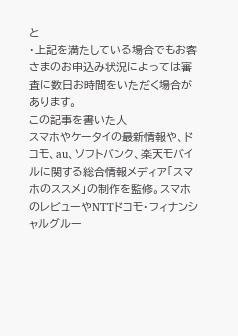と
・上記を満たしている場合でもお客さまのお申込み状況によっては審査に数日お時間をいただく場合があります。
この記事を書いた人
スマホやケータイの最新情報や、ドコモ、au、ソフトバンク、楽天モバイルに関する総合情報メディア「スマホのススメ」の制作を監修。スマホのレビューやNTTドコモ・フィナンシャルグルー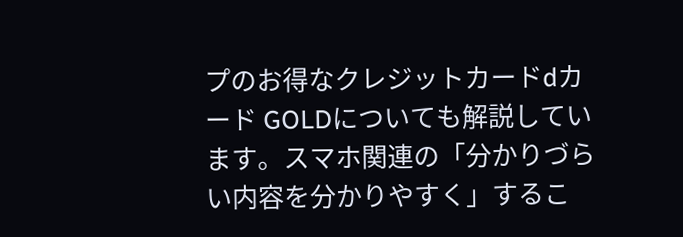プのお得なクレジットカードdカード GOLDについても解説しています。スマホ関連の「分かりづらい内容を分かりやすく」するこ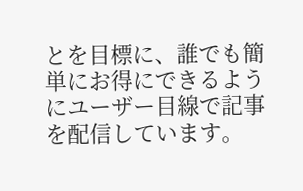とを目標に、誰でも簡単にお得にできるようにユーザー目線で記事を配信しています。